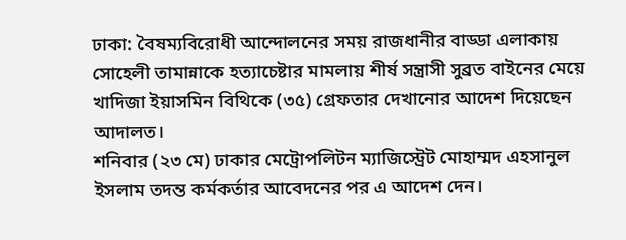ঢাকা: বৈষম্যবিরোধী আন্দোলনের সময় রাজধানীর বাড্ডা এলাকায় সোহেলী তামান্নাকে হত্যাচেষ্টার মামলায় শীর্ষ সন্ত্রাসী সুব্রত বাইনের মেয়ে খাদিজা ইয়াসমিন বিথিকে (৩৫) গ্রেফতার দেখানোর আদেশ দিয়েছেন আদালত।
শনিবার (২৩ মে) ঢাকার মেট্রোপলিটন ম্যাজিস্ট্রেট মোহাম্মদ এহসানুল ইসলাম তদন্ত কর্মকর্তার আবেদনের পর এ আদেশ দেন।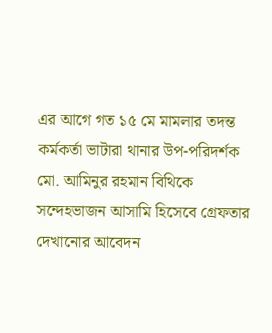এর আগে গত ১৫ মে মামলার তদন্ত কর্মকর্তা ভাটারা থানার উপ-পরিদর্শক মো. আমিনুর রহমান বিথিকে সন্দেহভাজন আসামি হিসেবে গ্রেফতার দেখানোর আবেদন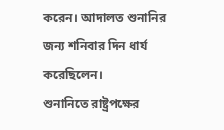করেন। আদালত শুনানির জন্য শনিবার দিন ধার্য করেছিলেন।
শুনানিতে রাষ্ট্রপক্ষের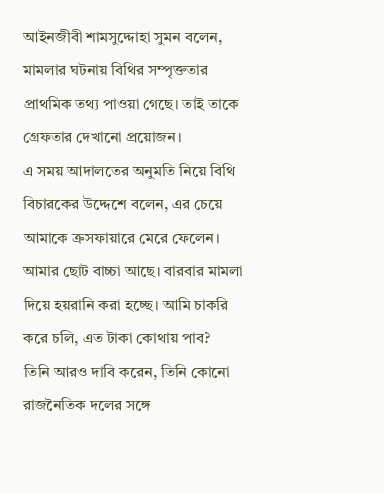আইনজীবী শামসুদ্দোহা সুমন বলেন, মামলার ঘটনায় বিথির সম্পৃক্ততার প্রাথমিক তথ্য পাওয়া গেছে। তাই তাকে গ্রেফতার দেখানো প্রয়োজন।
এ সময় আদালতের অনুমতি নিয়ে বিথি বিচারকের উদ্দেশে বলেন, এর চেয়ে আমাকে ক্রসফায়ারে মেরে ফেলেন। আমার ছোট বাচ্চা আছে। বারবার মামলা দিয়ে হয়রানি করা হচ্ছে। আমি চাকরি করে চলি, এত টাকা কোথায় পাব?
তিনি আরও দাবি করেন, তিনি কোনো রাজনৈতিক দলের সঙ্গে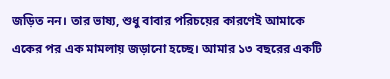জড়িত নন। তার ভাষ্য, শুধু বাবার পরিচয়ের কারণেই আমাকে একের পর এক মামলায় জড়ানো হচ্ছে। আমার ১৩ বছরের একটি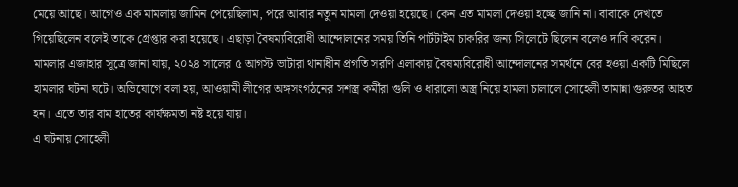মেয়ে আছে। আগেও এক মামলায় জামিন পেয়েছিলাম, পরে আবার নতুন মামলা দেওয়া হয়েছে। কেন এত মামলা দেওয়া হচ্ছে জানি না। বাবাকে দেখতে গিয়েছিলেন বলেই তাকে গ্রেপ্তার করা হয়েছে। এছাড়া বৈষম্যবিরোধী আন্দোলনের সময় তিনি পার্টটাইম চাকরির জন্য সিলেটে ছিলেন বলেও দাবি করেন।
মামলার এজাহার সূত্রে জানা যায়, ২০২৪ সালের ৫ আগস্ট ভাটারা থানাধীন প্রগতি সরণি এলাকায় বৈষম্যবিরোধী আন্দোলনের সমর্থনে বের হওয়া একটি মিছিলে হামলার ঘটনা ঘটে। অভিযোগে বলা হয়, আওয়ামী লীগের অঙ্গসংগঠনের সশস্ত্র কর্মীরা গুলি ও ধারালো অস্ত্র নিয়ে হামলা চালালে সোহেলী তামান্না গুরুতর আহত হন। এতে তার বাম হাতের কার্যক্ষমতা নষ্ট হয়ে যায়।
এ ঘটনায় সোহেলী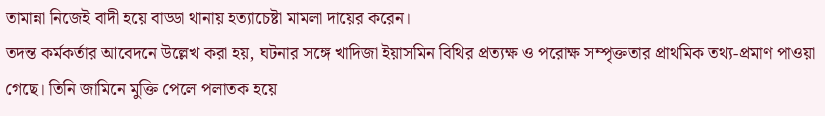তামান্না নিজেই বাদী হয়ে বাড্ডা থানায় হত্যাচেষ্টা মামলা দায়ের করেন।
তদন্ত কর্মকর্তার আবেদনে উল্লেখ করা হয়, ঘটনার সঙ্গে খাদিজা ইয়াসমিন বিথির প্রত্যক্ষ ও পরোক্ষ সম্পৃক্ততার প্রাথমিক তথ্য-প্রমাণ পাওয়া গেছে। তিনি জামিনে মুক্তি পেলে পলাতক হয়ে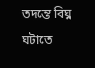তদন্তে বিঘ্ন ঘটাতে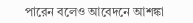পারেন বলেও আবেদনে আশঙ্কা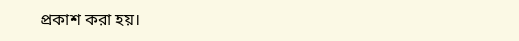প্রকাশ করা হয়।